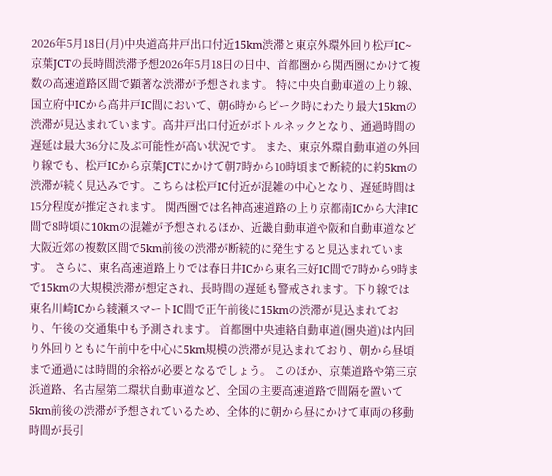2026年5月18日(月)中央道高井戸出口付近15km渋滞と東京外環外回り松戸IC~京葉JCTの長時間渋滞予想2026年5月18日の日中、首都圏から関西圏にかけて複数の高速道路区間で顕著な渋滞が予想されます。 特に中央自動車道の上り線、国立府中ICから高井戸IC間において、朝6時からピーク時にわたり最大15kmの渋滞が見込まれています。高井戸出口付近がボトルネックとなり、通過時間の遅延は最大36分に及ぶ可能性が高い状況です。 また、東京外環自動車道の外回り線でも、松戸ICから京葉JCTにかけて朝7時から10時頃まで断続的に約5kmの渋滞が続く見込みです。こちらは松戸IC付近が混雑の中心となり、遅延時間は15分程度が推定されます。 関西圏では名神高速道路の上り京都南ICから大津IC間で8時頃に10kmの混雑が予想されるほか、近畿自動車道や阪和自動車道など大阪近郊の複数区間で5km前後の渋滞が断続的に発生すると見込まれています。 さらに、東名高速道路上りでは春日井ICから東名三好IC間で7時から9時まで15kmの大規模渋滞が想定され、長時間の遅延も警戒されます。下り線では東名川崎ICから綾瀬スマートIC間で正午前後に15kmの渋滞が見込まれており、午後の交通集中も予測されます。 首都圏中央連絡自動車道(圏央道)は内回り外回りともに午前中を中心に5km規模の渋滞が見込まれており、朝から昼頃まで通過には時間的余裕が必要となるでしょう。 このほか、京葉道路や第三京浜道路、名古屋第二環状自動車道など、全国の主要高速道路で間隔を置いて5km前後の渋滞が予想されているため、全体的に朝から昼にかけて車両の移動時間が長引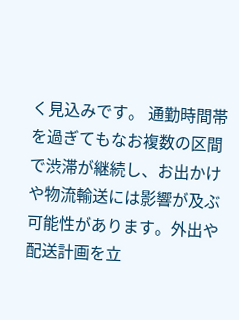く見込みです。 通勤時間帯を過ぎてもなお複数の区間で渋滞が継続し、お出かけや物流輸送には影響が及ぶ可能性があります。外出や配送計画を立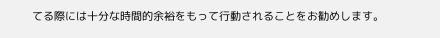てる際には十分な時間的余裕をもって行動されることをお勧めします。